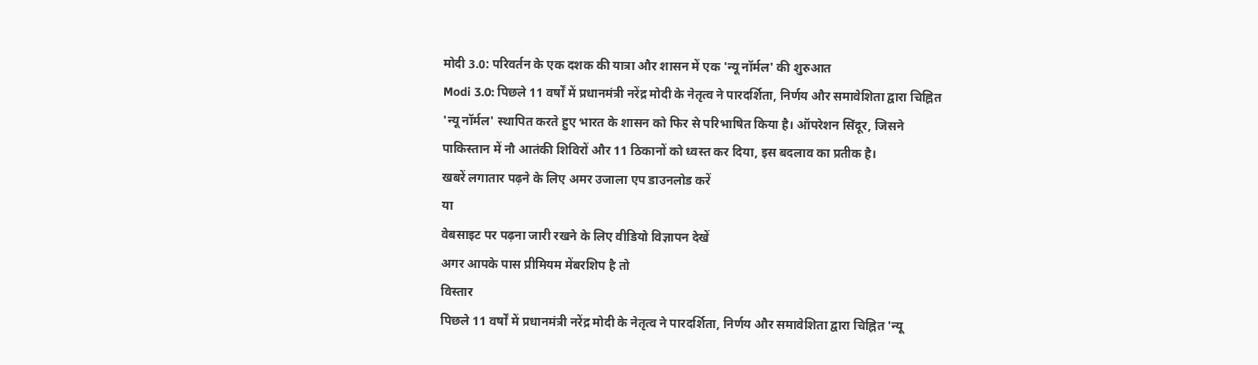मोदी 3.0: परिवर्तन के एक दशक की यात्रा और शासन में एक 'न्यू नॉर्मल' की शुरुआत
Modi 3.0: पिछले 11 वर्षों में प्रधानमंत्री नरेंद्र मोदी के नेतृत्व ने पारदर्शिता, निर्णय और समावेशिता द्वारा चिह्नित 'न्यू नॉर्मल' स्थापित करते हुए भारत के शासन को फिर से परिभाषित किया है। ऑपरेशन सिंदूर, जिसने पाकिस्तान में नौ आतंकी शिविरों और 11 ठिकानों को ध्वस्त कर दिया, इस बदलाव का प्रतीक है।
खबरें लगातार पढ़ने के लिए अमर उजाला एप डाउनलोड करें
या
वेबसाइट पर पढ़ना जारी रखने के लिए वीडियो विज्ञापन देखें
अगर आपके पास प्रीमियम मेंबरशिप है तो
विस्तार
पिछले 11 वर्षों में प्रधानमंत्री नरेंद्र मोदी के नेतृत्व ने पारदर्शिता, निर्णय और समावेशिता द्वारा चिह्नित 'न्यू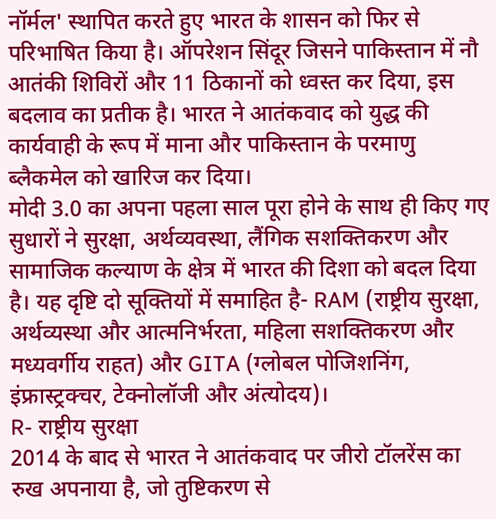नॉर्मल' स्थापित करते हुए भारत के शासन को फिर से परिभाषित किया है। ऑपरेशन सिंदूर जिसने पाकिस्तान में नौ आतंकी शिविरों और 11 ठिकानों को ध्वस्त कर दिया, इस बदलाव का प्रतीक है। भारत ने आतंकवाद को युद्ध की कार्यवाही के रूप में माना और पाकिस्तान के परमाणु ब्लैकमेल को खारिज कर दिया।
मोदी 3.0 का अपना पहला साल पूरा होने के साथ ही किए गए सुधारों ने सुरक्षा, अर्थव्यवस्था, लैंगिक सशक्तिकरण और सामाजिक कल्याण के क्षेत्र में भारत की दिशा को बदल दिया है। यह दृष्टि दो सूक्तियों में समाहित है- RAM (राष्ट्रीय सुरक्षा, अर्थव्यस्था और आत्मनिर्भरता, महिला सशक्तिकरण और मध्यवर्गीय राहत) और GITA (ग्लोबल पोजिशनिंग, इंफ्रास्ट्रक्चर, टेक्नोलॉजी और अंत्योदय)।
R- राष्ट्रीय सुरक्षा
2014 के बाद से भारत ने आतंकवाद पर जीरो टॉलरेंस का रुख अपनाया है, जो तुष्टिकरण से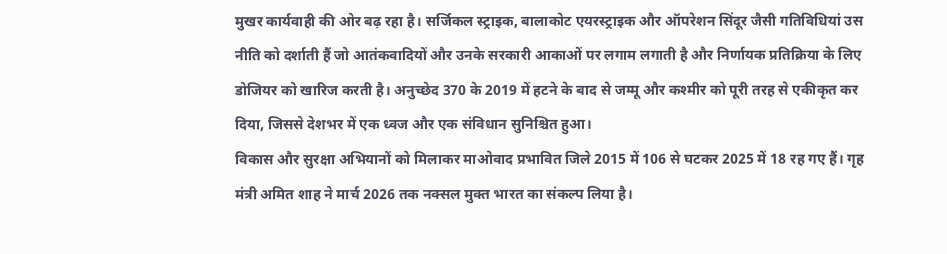मुखर कार्यवाही की ओर बढ़ रहा है। सर्जिकल स्ट्राइक, बालाकोट एयरस्ट्राइक और ऑपरेशन सिंदूर जैसी गतिविधियां उस नीति को दर्शाती हैं जो आतंकवादियों और उनके सरकारी आकाओं पर लगाम लगाती है और निर्णायक प्रतिक्रिया के लिए डोजियर को खारिज करती है। अनुच्छेद 370 के 2019 में हटने के बाद से जम्मू और कश्मीर को पूरी तरह से एकीकृत कर दिया, जिससे देशभर में एक ध्वज और एक संविधान सुनिश्चित हुआ।
विकास और सुरक्षा अभियानों को मिलाकर माओवाद प्रभावित जिले 2015 में 106 से घटकर 2025 में 18 रह गए हैं। गृह मंत्री अमित शाह ने मार्च 2026 तक नक्सल मुक्त भारत का संकल्प लिया है।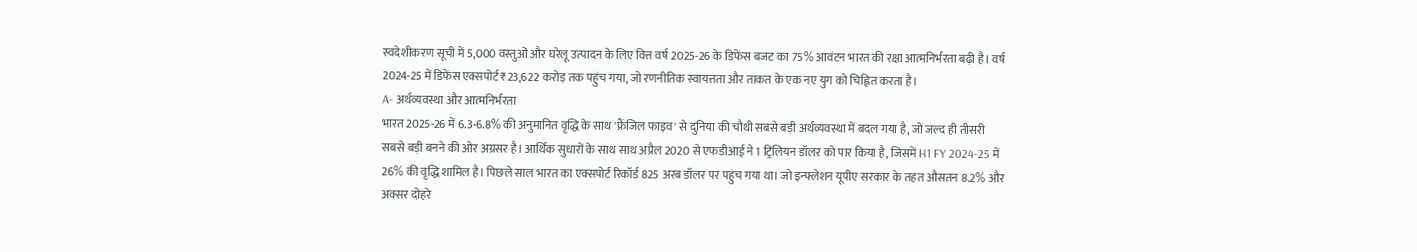स्वदेशीकरण सूची में 5,000 वस्तुओं और घरेलू उत्पादन के लिए वित्त वर्ष 2025-26 के डिफेंस बजट का 75% आवंटन भारत की रक्षा आत्मनिर्भरता बढ़ी है। वर्ष 2024-25 में डिफेंस एक्सपोर्ट ₹23,622 करोड़ तक पहुंच गया, जो रणनीतिक स्वायत्तता और ताकत के एक नए युग को चिह्नित करता है।
A- अर्थव्यवस्था और आत्मनिर्भरता
भारत 2025-26 में 6.3-6.8% की अनुमानित वृद्धि के साथ 'फ्रैंजिल फाइव' से दुनिया की चौथी सबसे बड़ी अर्थव्यवस्था में बदल गया है, जो जल्द ही तीसरी सबसे बड़ी बनने की ओर अग्रसर है। आर्थिक सुधारों के साथ साथ अप्रैल 2020 से एफडीआई ने 1 ट्रिलियन डॉलर को पार किया है, जिसमें H1 FY 2024-25 में 26% की वृद्धि शामिल है। पिछले साल भारत का एक्सपोर्ट रिकॉर्ड 825 अरब डॉलर पर पहुंच गया था। जो इन्फ्लेशन यूपीए सरकार के तहत औसतन 8.2% और अक्सर दोहरे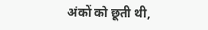अंकों को छूती थी,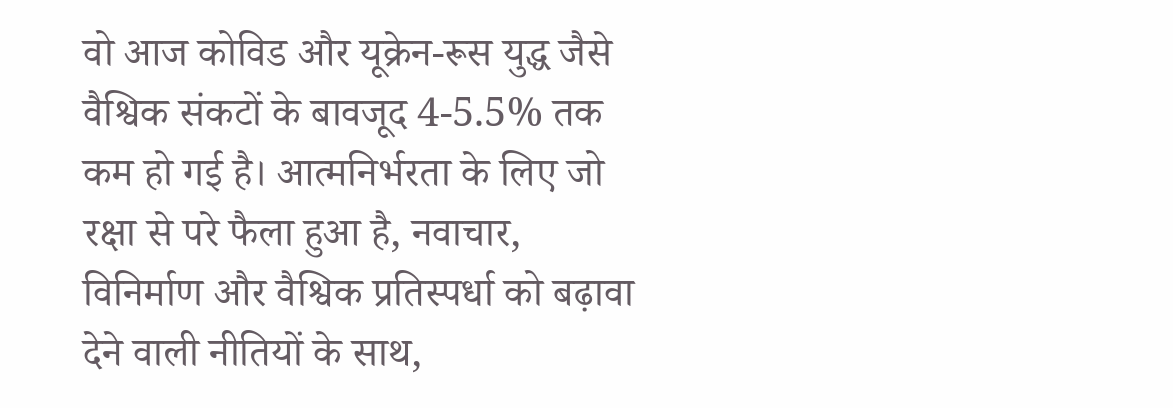वो आज कोविड और यूक्रेन-रूस युद्ध जैसे वैश्विक संकटों के बावजूद 4-5.5% तक कम हो गई है। आत्मनिर्भरता के लिए जो रक्षा से परे फैला हुआ है, नवाचार, विनिर्माण और वैश्विक प्रतिस्पर्धा को बढ़ावा देने वाली नीतियों के साथ,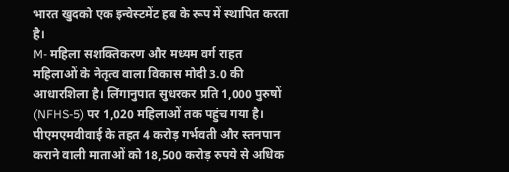भारत खुदको एक इन्वेस्टमेंट हब के रूप में स्थापित करता है।
M- महिला सशक्तिकरण और मध्यम वर्ग राहत
महिलाओं के नेतृत्व वाला विकास मोदी 3.0 की आधारशिला है। लिंगानुपात सुधरकर प्रति 1,000 पुरुषों (NFHS-5) पर 1,020 महिलाओं तक पहुंच गया है। पीएमएमवीवाई के तहत 4 करोड़ गर्भवती और स्तनपान कराने वाली माताओं को 18,500 करोड़ रुपये से अधिक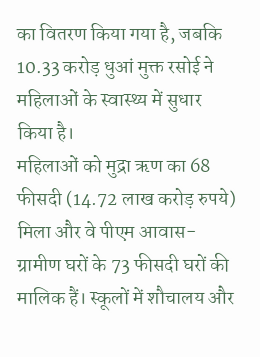का वितरण किया गया है, जबकि 10.33 करोड़ धुआं मुक्त रसोई ने महिलाओं के स्वास्थ्य में सुधार किया है।
महिलाओं को मुद्रा ऋण का 68 फीसदी (14.72 लाख करोड़ रुपये) मिला और वे पीएम आवास-ग्रामीण घरों के 73 फीसदी घरों की मालिक हैं। स्कूलों में शौचालय और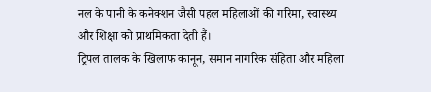नल के पानी के कनेक्शन जैसी पहल महिलाओं की गरिमा, स्वास्थ्य और शिक्षा को प्राथमिकता देती हैं।
ट्रिपल तालक के खिलाफ कानून, समान नागरिक संहिता और महिला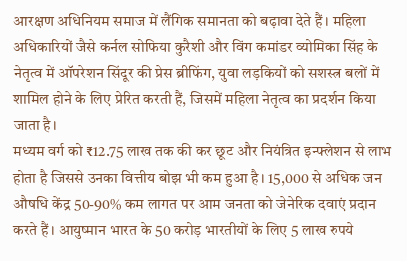आरक्षण अधिनियम समाज में लैंगिक समानता को बढ़ावा देते हैं। महिला अधिकारियों जैसे कर्नल सोफिया कुरैशी और विंग कमांडर व्योमिका सिंह के नेतृत्व में ऑपरेशन सिंदूर की प्रेस ब्रीफिंग, युवा लड़कियों को सशस्त्र बलों में शामिल होने के लिए प्रेरित करती हैं, जिसमें महिला नेतृत्व का प्रदर्शन किया जाता है।
मध्यम वर्ग को ₹12.75 लाख तक की कर छूट और नियंत्रित इन्फ्लेशन से लाभ होता है जिससे उनका वित्तीय बोझ भी कम हुआ है। 15,000 से अधिक जन औषधि केंद्र 50-90% कम लागत पर आम जनता को जेनेरिक दवाएं प्रदान करते हैं। आयुष्मान भारत के 50 करोड़ भारतीयों के लिए 5 लाख रुपये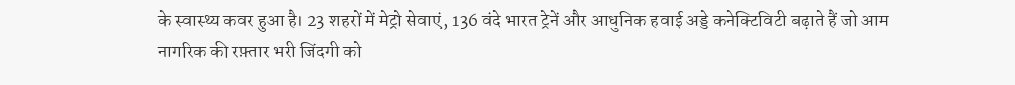के स्वास्थ्य कवर हुआ है। 23 शहरों में मेट्रो सेवाएं, 136 वंदे भारत ट्रेनें और आधुनिक हवाई अड्डे कनेक्टिविटी बढ़ाते हैं जो आम नागरिक की रफ़्तार भरी जिंदगी को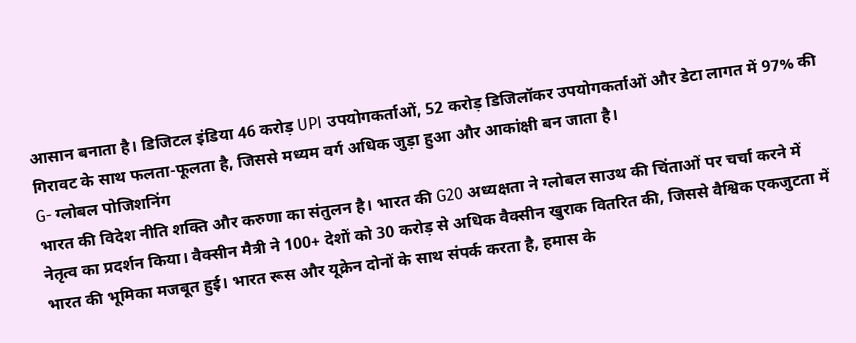आसान बनाता है। डिजिटल इंडिया 46 करोड़ UPI उपयोगकर्ताओं, 52 करोड़ डिजिलॉकर उपयोगकर्ताओं और डेटा लागत में 97% की गिरावट के साथ फलता-फूलता है, जिससे मध्यम वर्ग अधिक जुड़ा हुआ और आकांक्षी बन जाता है।
G- ग्लोबल पोजिशनिंग
भारत की विदेश नीति शक्ति और करुणा का संतुलन है। भारत की G20 अध्यक्षता ने ग्लोबल साउथ की चिंताओं पर चर्चा करने में नेतृत्व का प्रदर्शन किया। वैक्सीन मैत्री ने 100+ देशों को 30 करोड़ से अधिक वैक्सीन खुराक वितरित की, जिससे वैश्विक एकजुटता में भारत की भूमिका मजबूत हुई। भारत रूस और यूक्रेन दोनों के साथ संपर्क करता है, हमास के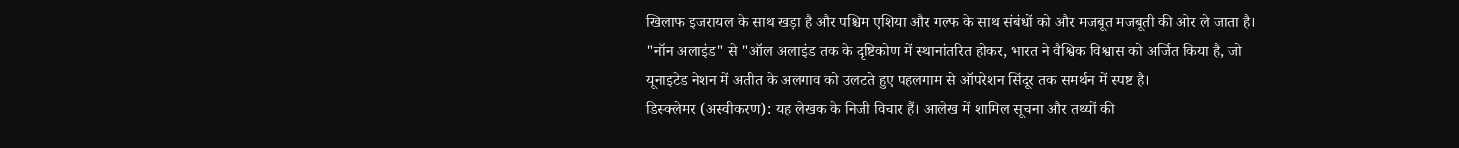खिलाफ इजरायल के साथ खड़ा है और पश्चिम एशिया और गल्फ के साथ संबंधों को और मजबूत मजबूती की ओर ले जाता है। "नॉन अलाइंड" से "ऑल अलाइंड तक के दृष्टिकोण में स्थानांतरित होकर, भारत ने वैश्विक विश्वास को अर्जित किया है, जो यूनाइटेड नेशन में अतीत के अलगाव को उलटते हुए पहलगाम से ऑपरेशन सिंदूर तक समर्थन में स्पष्ट है।
डिस्क्लेमर (अस्वीकरण): यह लेखक के निजी विचार हैं। आलेख में शामिल सूचना और तथ्यों की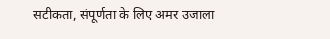सटीकता, संपूर्णता के लिए अमर उजाला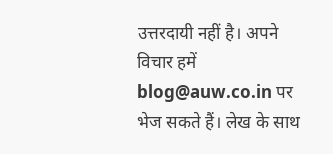उत्तरदायी नहीं है। अपने विचार हमें blog@auw.co.in पर भेज सकते हैं। लेख के साथ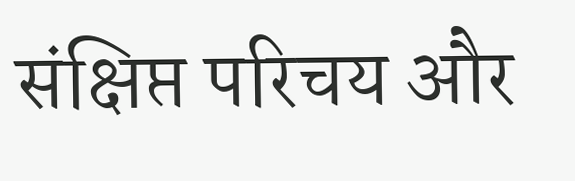संक्षिप्त परिचय और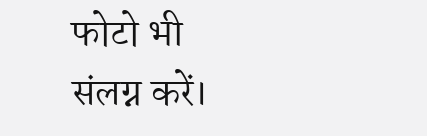फोटो भी संलग्न करें।